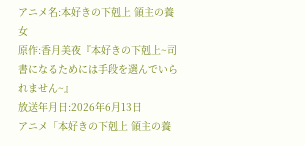アニメ名:本好きの下剋上 領主の養女
原作:香月美夜『本好きの下剋上~司書になるためには手段を選んでいられません~』
放送年月日:2026年6月13日
アニメ「本好きの下剋上 領主の養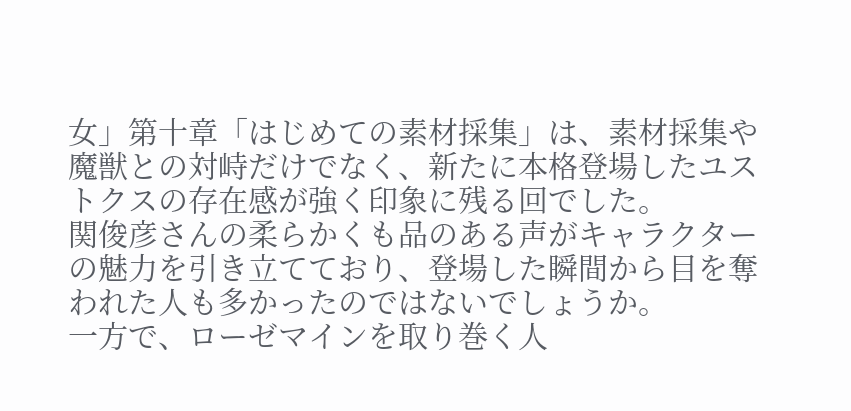女」第十章「はじめての素材採集」は、素材採集や魔獣との対峙だけでなく、新たに本格登場したユストクスの存在感が強く印象に残る回でした。
関俊彦さんの柔らかくも品のある声がキャラクターの魅力を引き立てており、登場した瞬間から目を奪われた人も多かったのではないでしょうか。
一方で、ローゼマインを取り巻く人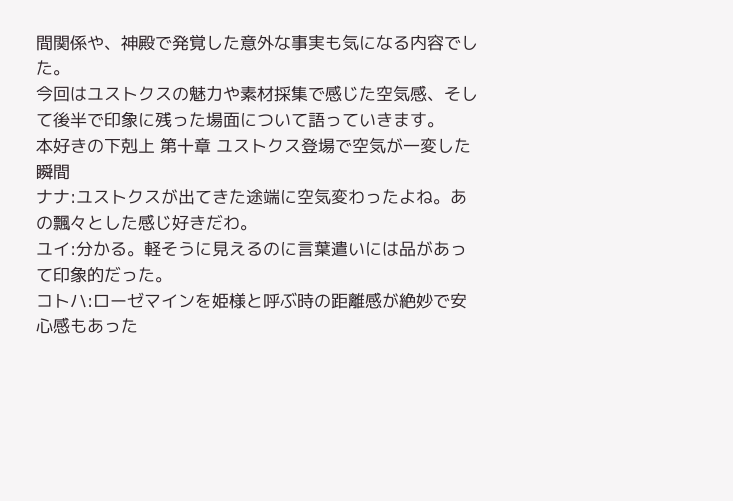間関係や、神殿で発覚した意外な事実も気になる内容でした。
今回はユストクスの魅力や素材採集で感じた空気感、そして後半で印象に残った場面について語っていきます。
本好きの下剋上 第十章 ユストクス登場で空気が一変した瞬間
ナナ:ユストクスが出てきた途端に空気変わったよね。あの飄々とした感じ好きだわ。
ユイ:分かる。軽そうに見えるのに言葉遣いには品があって印象的だった。
コトハ:ローゼマインを姫様と呼ぶ時の距離感が絶妙で安心感もあった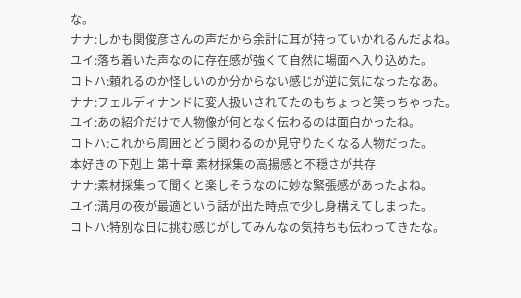な。
ナナ:しかも関俊彦さんの声だから余計に耳が持っていかれるんだよね。
ユイ:落ち着いた声なのに存在感が強くて自然に場面へ入り込めた。
コトハ:頼れるのか怪しいのか分からない感じが逆に気になったなあ。
ナナ:フェルディナンドに変人扱いされてたのもちょっと笑っちゃった。
ユイ:あの紹介だけで人物像が何となく伝わるのは面白かったね。
コトハ:これから周囲とどう関わるのか見守りたくなる人物だった。
本好きの下剋上 第十章 素材採集の高揚感と不穏さが共存
ナナ:素材採集って聞くと楽しそうなのに妙な緊張感があったよね。
ユイ:満月の夜が最適という話が出た時点で少し身構えてしまった。
コトハ:特別な日に挑む感じがしてみんなの気持ちも伝わってきたな。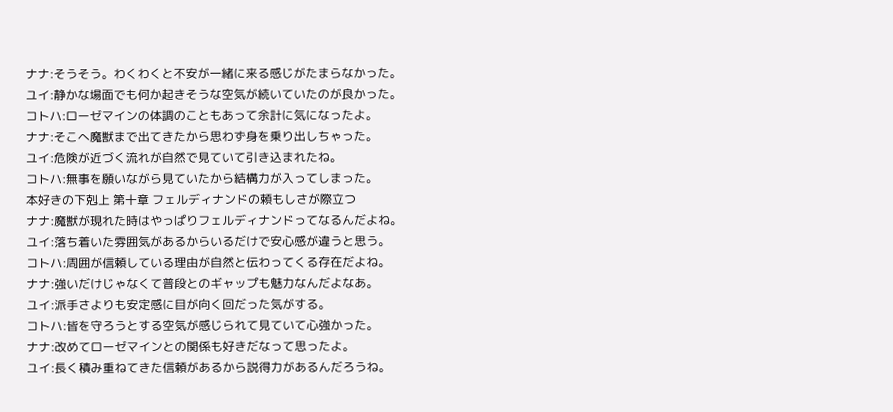ナナ:そうそう。わくわくと不安が一緒に来る感じがたまらなかった。
ユイ:静かな場面でも何か起きそうな空気が続いていたのが良かった。
コトハ:ローゼマインの体調のこともあって余計に気になったよ。
ナナ:そこへ魔獣まで出てきたから思わず身を乗り出しちゃった。
ユイ:危険が近づく流れが自然で見ていて引き込まれたね。
コトハ:無事を願いながら見ていたから結構力が入ってしまった。
本好きの下剋上 第十章 フェルディナンドの頼もしさが際立つ
ナナ:魔獣が現れた時はやっぱりフェルディナンドってなるんだよね。
ユイ:落ち着いた雰囲気があるからいるだけで安心感が違うと思う。
コトハ:周囲が信頼している理由が自然と伝わってくる存在だよね。
ナナ:強いだけじゃなくて普段とのギャップも魅力なんだよなあ。
ユイ:派手さよりも安定感に目が向く回だった気がする。
コトハ:皆を守ろうとする空気が感じられて見ていて心強かった。
ナナ:改めてローゼマインとの関係も好きだなって思ったよ。
ユイ:長く積み重ねてきた信頼があるから説得力があるんだろうね。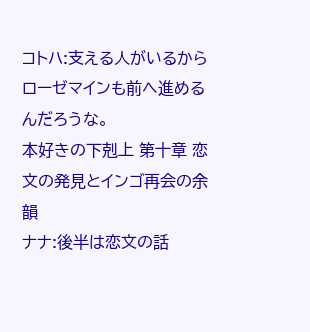コトハ:支える人がいるからローゼマインも前へ進めるんだろうな。
本好きの下剋上 第十章 恋文の発見とインゴ再会の余韻
ナナ:後半は恋文の話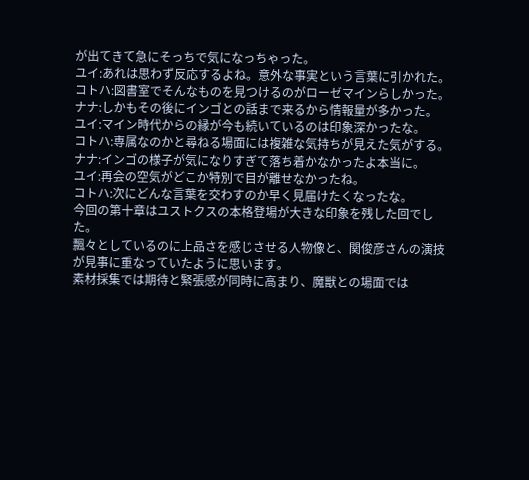が出てきて急にそっちで気になっちゃった。
ユイ:あれは思わず反応するよね。意外な事実という言葉に引かれた。
コトハ:図書室でそんなものを見つけるのがローゼマインらしかった。
ナナ:しかもその後にインゴとの話まで来るから情報量が多かった。
ユイ:マイン時代からの縁が今も続いているのは印象深かったな。
コトハ:専属なのかと尋ねる場面には複雑な気持ちが見えた気がする。
ナナ:インゴの様子が気になりすぎて落ち着かなかったよ本当に。
ユイ:再会の空気がどこか特別で目が離せなかったね。
コトハ:次にどんな言葉を交わすのか早く見届けたくなったな。
今回の第十章はユストクスの本格登場が大きな印象を残した回でした。
飄々としているのに上品さを感じさせる人物像と、関俊彦さんの演技が見事に重なっていたように思います。
素材採集では期待と緊張感が同時に高まり、魔獣との場面では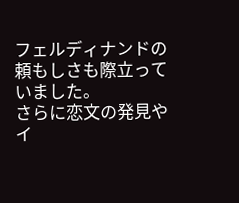フェルディナンドの頼もしさも際立っていました。
さらに恋文の発見やイ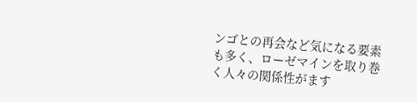ンゴとの再会など気になる要素も多く、ローゼマインを取り巻く人々の関係性がます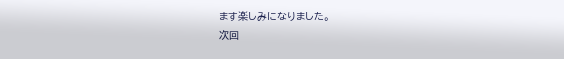ます楽しみになりました。
次回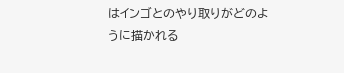はインゴとのやり取りがどのように描かれる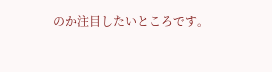のか注目したいところです。